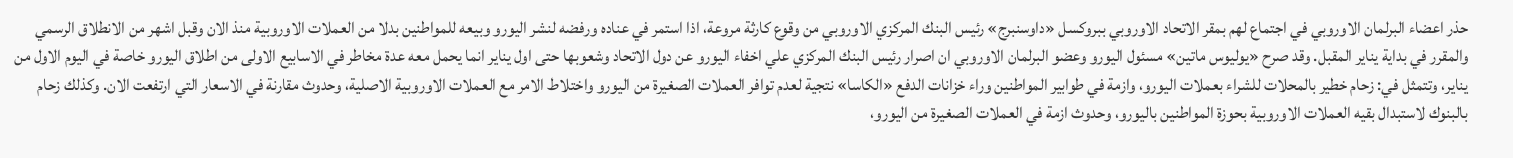حذر اعضاء البرلمان الاوروبي في اجتماع لهم بمقر الاتحاد الاوروبي ببروكسل «داوسنبرج» رئيس البنك المركزي الاوروبي من وقوع كارثة مروعة، اذا استمر في عناده ورفضه لنشر اليورو وبيعه للمواطنين بدلا من العملات الاوروبية منذ الان وقبل اشهر من الانطلاق الرسمي والمقرر في بداية يناير المقبل. وقد صرح «يوليوس ماتين» مسئول اليورو وعضو البرلمان الاوروبي ان اصرار رئيس البنك المركزي علي اخفاء اليورو عن دول الاتحاد وشعوبها حتى اول يناير انما يحمل معه عدة مخاطر في الاسابيع الاولى من اطلاق اليورو خاصة في اليوم الاول من يناير، وتتمثل في: زحام خطير بالمحلات للشراء بعملات اليورو، وازمة في طوابير المواطنين وراء خزانات الدفع «الكاسا» نتجية لعدم توافر العملات الصغيرة من اليورو واختلاط الامر مع العملات الاوروبية الاصلية، وحدوث مقارنة في الاسعار التي ارتفعت الان. وكذلك زحام بالبنوك لاستبدال بقيه العملات الاوروبية بحوزة المواطنين باليورو، وحدوث ازمة في العملات الصغيرة من اليورو،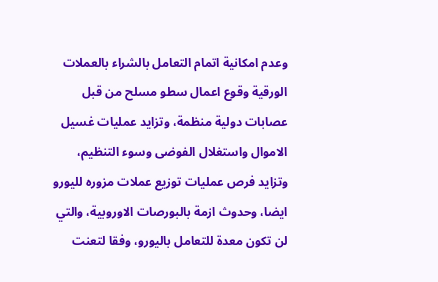وعدم امكانية اتمام التعامل بالشراء بالعملات الورقية وقوع اعمال سطو مسلح من قبل عصابات دولية منظمة، وتزايد عمليات غسيل الاموال واستغلال الفوضى وسوء التنظيم، وتزايد فرص عمليات توزيع عملات مزوره لليورو ايضا، وحدوث ازمة بالبورصات الاوروبية، والتي لن تكون معدة للتعامل باليورو، وفقا لتعنت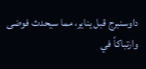داوسنبرج قبل يناير، مما سيحدث فوضى وارتباكاً في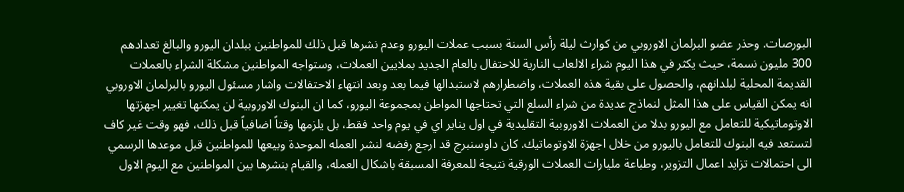البورصات. وحذر عضو البرلمان الاوروبي من كوارث ليلة رأس السنة بسبب عملات اليورو وعدم نشرها قبل ذلك للمواطنين ببلدان اليورو والبالغ تعدادهم 300 مليون نسمة، حيث يكثر في هذا اليوم شراء الالعاب النارية للاحتفال بالعام الجديد بملايين العملات، وستواجه المواطنين مشكلة الشراء بالعملات القديمة المحلية لبلدانهم، والحصول على بقية هذه العملات، واضطرارهم لاستبدالها فيما بعد وبعد انتهاء الاحتفالات واشار مسئول اليورو بالبرلمان الاوروبي انه يمكن القياس على هذا المثل لنماذج عديدة من شراء السلع التي تحتاجها المواطن بمجموعة اليورو، كما ان البنوك الاوروبية لن يمكنها تغيير اجهزتها الاوتوماتيكية للتعامل مع اليورو بدلا من العملات الاوروبية التقليدية في اول يناير اي في يوم واحد فقط، بل يلزمها وقتاً اضافياً قبل ذلك، فهو وقت غير كاف لتستعد فيه البنوك للتعامل باليورو من خلال اجهزة الاوتوماتيك. كان داوسنبرج قد ارجع رفضه لنشر العمله الموحدة وبيعها للمواطنين قبل موعدها الرسمي الى احتمالات تزايد اعمال التزوير، وطباعة مليارات العملات الورقية نتيجة للمعرفة المسبقة باشكال العمله، والقيام بنشرها بين المواطنين مع اليوم الاول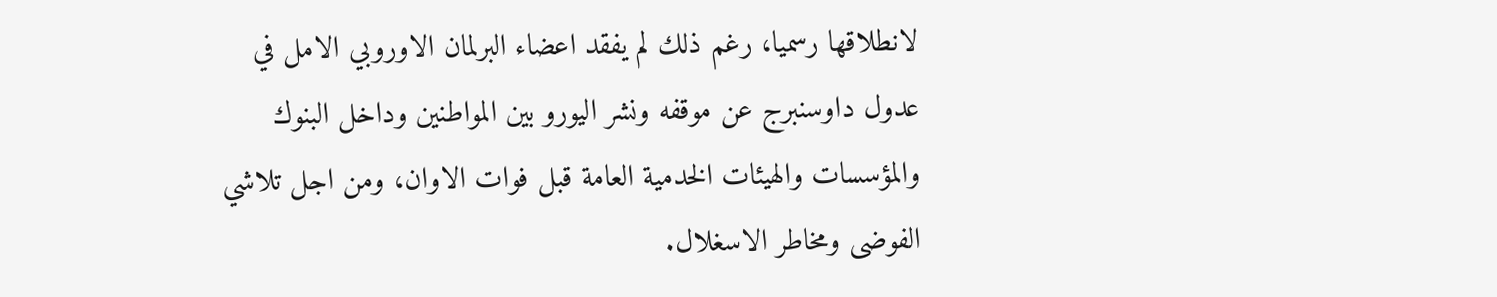لانطلاقها رسميا، رغم ذلك لم يفقد اعضاء البرلمان الاوروبي الامل في عدول داوسنبرج عن موقفه ونشر اليورو بين المواطنين وداخل البنوك والمؤسسات والهيئات الخدمية العامة قبل فوات الاوان، ومن اجل تلاشي الفوضى ومخاطر الاسغلال.